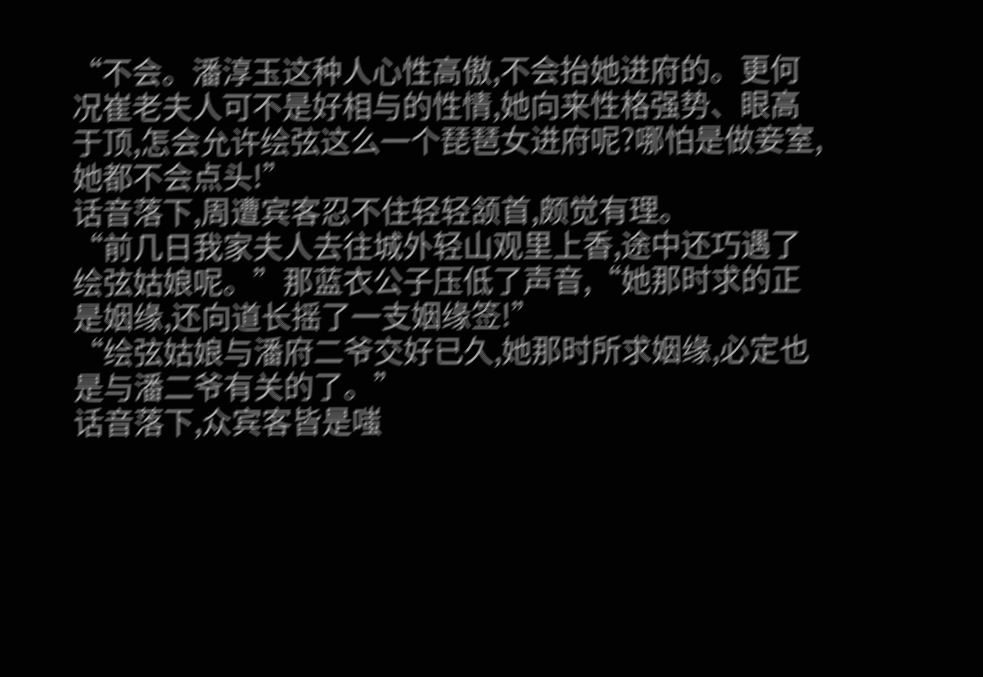“不会。潘淳玉这种人心性高傲,不会抬她进府的。更何况崔老夫人可不是好相与的性情,她向来性格强势、眼高于顶,怎会允许绘弦这么一个琵琶女进府呢?哪怕是做妾室,她都不会点头!”
话音落下,周遭宾客忍不住轻轻颔首,颇觉有理。
“前几日我家夫人去往城外轻山观里上香,途中还巧遇了绘弦姑娘呢。”那蓝衣公子压低了声音,“她那时求的正是姻缘,还向道长摇了一支姻缘签!”
“绘弦姑娘与潘府二爷交好已久,她那时所求姻缘,必定也是与潘二爷有关的了。”
话音落下,众宾客皆是嗤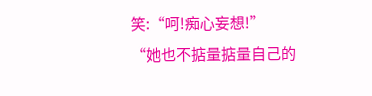笑:“呵!痴心妄想!”
“她也不掂量掂量自己的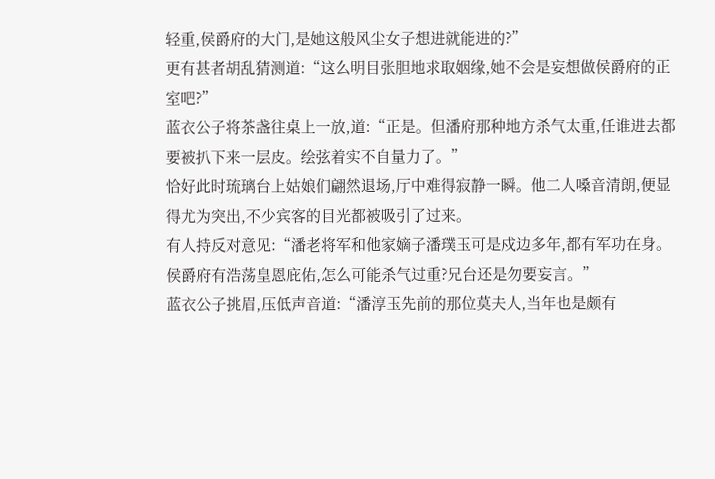轻重,侯爵府的大门,是她这般风尘女子想进就能进的?”
更有甚者胡乱猜测道:“这么明目张胆地求取姻缘,她不会是妄想做侯爵府的正室吧?”
蓝衣公子将茶盏往桌上一放,道:“正是。但潘府那种地方杀气太重,任谁进去都要被扒下来一层皮。绘弦着实不自量力了。”
恰好此时琉璃台上姑娘们翩然退场,厅中难得寂静一瞬。他二人嗓音清朗,便显得尤为突出,不少宾客的目光都被吸引了过来。
有人持反对意见:“潘老将军和他家嫡子潘璞玉可是戍边多年,都有军功在身。侯爵府有浩荡皇恩庇佑,怎么可能杀气过重?兄台还是勿要妄言。”
蓝衣公子挑眉,压低声音道:“潘淳玉先前的那位莫夫人,当年也是颇有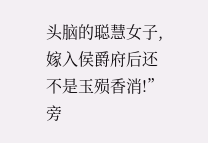头脑的聪慧女子,嫁入侯爵府后还不是玉殒香消!”
旁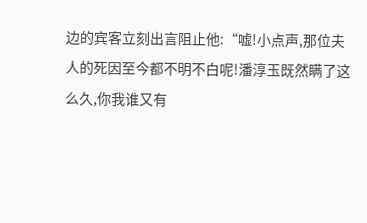边的宾客立刻出言阻止他:“嘘!小点声,那位夫人的死因至今都不明不白呢!潘淳玉既然瞒了这么久,你我谁又有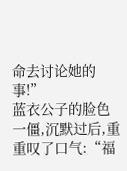命去讨论她的事!”
蓝衣公子的脸色一僵,沉默过后,重重叹了口气:“福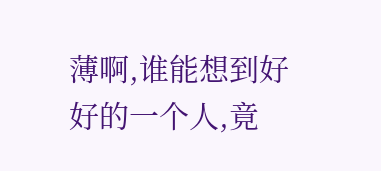薄啊,谁能想到好好的一个人,竟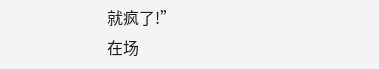就疯了!”
在场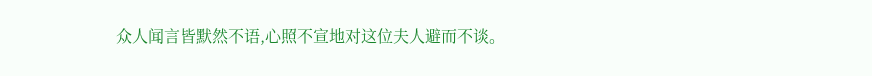众人闻言皆默然不语,心照不宣地对这位夫人避而不谈。